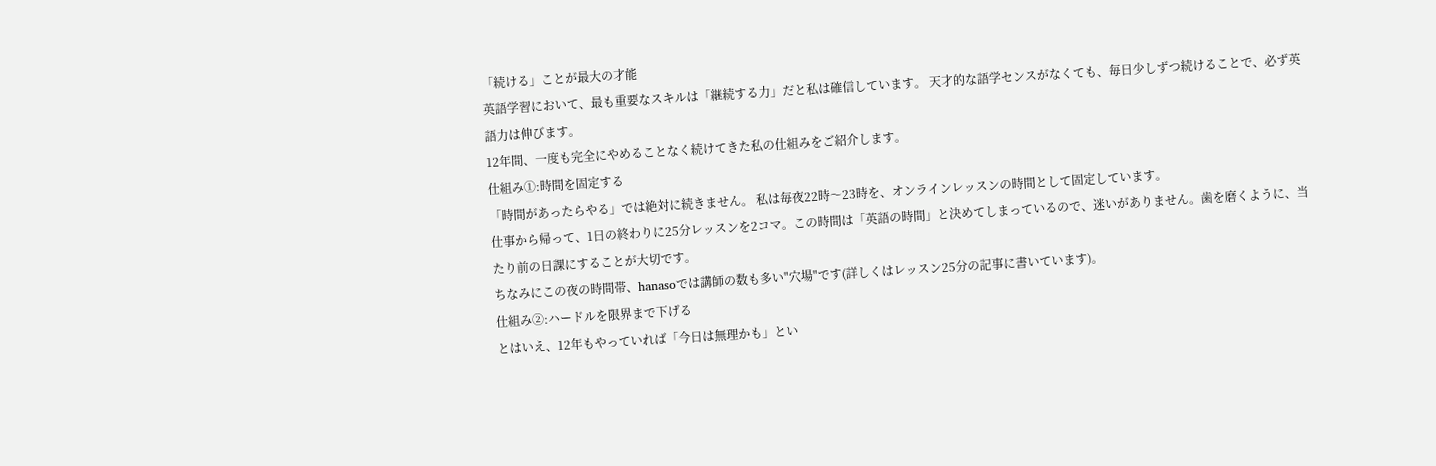「続ける」ことが最大の才能
英語学習において、最も重要なスキルは「継続する力」だと私は確信しています。 天才的な語学センスがなくても、毎日少しずつ続けることで、必ず英語力は伸びます。
12年間、一度も完全にやめることなく続けてきた私の仕組みをご紹介します。
仕組み①:時間を固定する
「時間があったらやる」では絶対に続きません。 私は毎夜22時〜23時を、オンラインレッスンの時間として固定しています。
仕事から帰って、1日の終わりに25分レッスンを2コマ。この時間は「英語の時間」と決めてしまっているので、迷いがありません。歯を磨くように、当たり前の日課にすることが大切です。
ちなみにこの夜の時間帯、hanasoでは講師の数も多い"穴場"です(詳しくはレッスン25分の記事に書いています)。
仕組み②:ハードルを限界まで下げる
とはいえ、12年もやっていれば「今日は無理かも」とい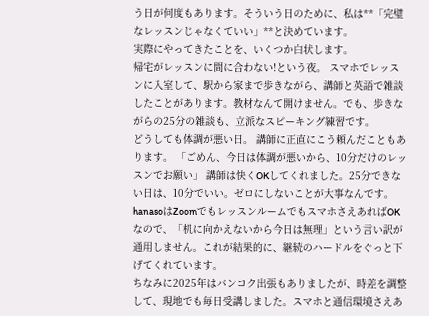う日が何度もあります。そういう日のために、私は**「完璧なレッスンじゃなくていい」**と決めています。
実際にやってきたことを、いくつか白状します。
帰宅がレッスンに間に合わない!という夜。 スマホでレッスンに入室して、駅から家まで歩きながら、講師と英語で雑談したことがあります。教材なんて開けません。でも、歩きながらの25分の雑談も、立派なスピーキング練習です。
どうしても体調が悪い日。 講師に正直にこう頼んだこともあります。 「ごめん、今日は体調が悪いから、10分だけのレッスンでお願い」 講師は快くOKしてくれました。25分できない日は、10分でいい。ゼロにしないことが大事なんです。
hanasoはZoomでもレッスンルームでもスマホさえあればOKなので、「机に向かえないから今日は無理」という言い訳が通用しません。これが結果的に、継続のハードルをぐっと下げてくれています。
ちなみに2025年はバンコク出張もありましたが、時差を調整して、現地でも毎日受講しました。スマホと通信環境さえあ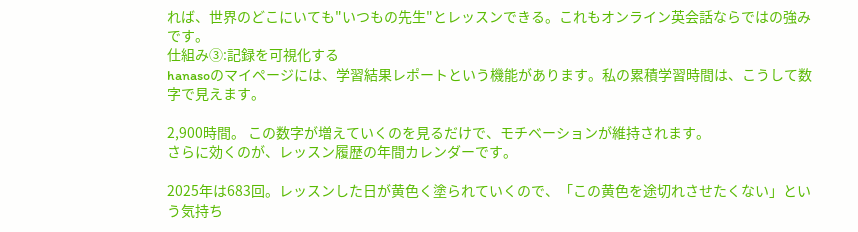れば、世界のどこにいても"いつもの先生"とレッスンできる。これもオンライン英会話ならではの強みです。
仕組み③:記録を可視化する
hanasoのマイページには、学習結果レポートという機能があります。私の累積学習時間は、こうして数字で見えます。

2,900時間。 この数字が増えていくのを見るだけで、モチベーションが維持されます。
さらに効くのが、レッスン履歴の年間カレンダーです。

2025年は683回。レッスンした日が黄色く塗られていくので、「この黄色を途切れさせたくない」という気持ち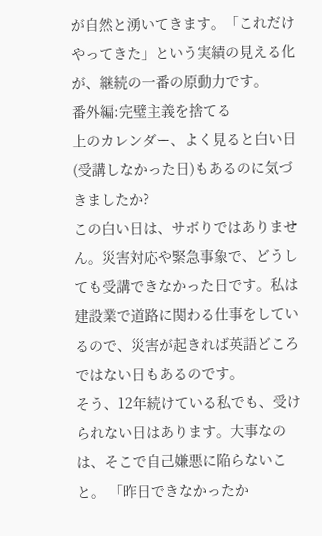が自然と湧いてきます。「これだけやってきた」という実績の見える化が、継続の一番の原動力です。
番外編:完璧主義を捨てる
上のカレンダー、よく見ると白い日(受講しなかった日)もあるのに気づきましたか?
この白い日は、サボりではありません。災害対応や緊急事象で、どうしても受講できなかった日です。私は建設業で道路に関わる仕事をしているので、災害が起きれば英語どころではない日もあるのです。
そう、12年続けている私でも、受けられない日はあります。大事なのは、そこで自己嫌悪に陥らないこと。 「昨日できなかったか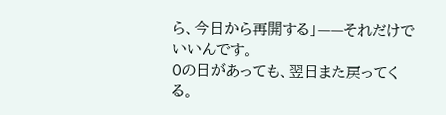ら、今日から再開する」——それだけでいいんです。
0の日があっても、翌日また戻ってくる。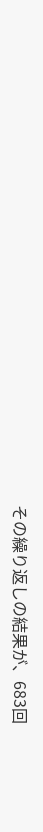その繰り返しの結果が、683回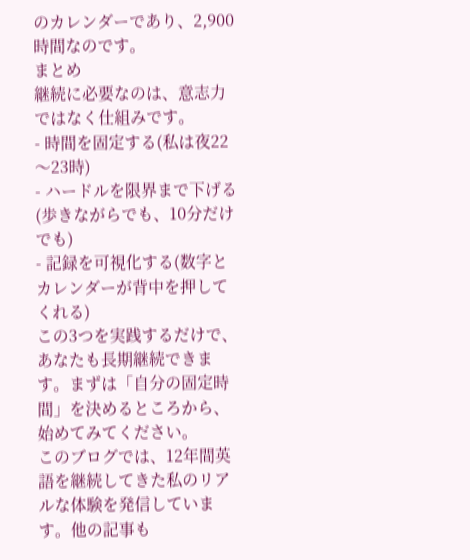のカレンダーであり、2,900時間なのです。
まとめ
継続に必要なのは、意志力ではなく仕組みです。
- 時間を固定する(私は夜22〜23時)
- ハードルを限界まで下げる(歩きながらでも、10分だけでも)
- 記録を可視化する(数字とカレンダーが背中を押してくれる)
この3つを実践するだけで、あなたも長期継続できます。まずは「自分の固定時間」を決めるところから、始めてみてください。
このブログでは、12年間英語を継続してきた私のリアルな体験を発信しています。他の記事も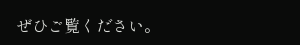ぜひご覧ください。